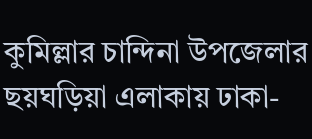কুমিল্লার চান্দিনা উপজেলার ছয়ঘড়িয়া এলাকায় ঢাকা-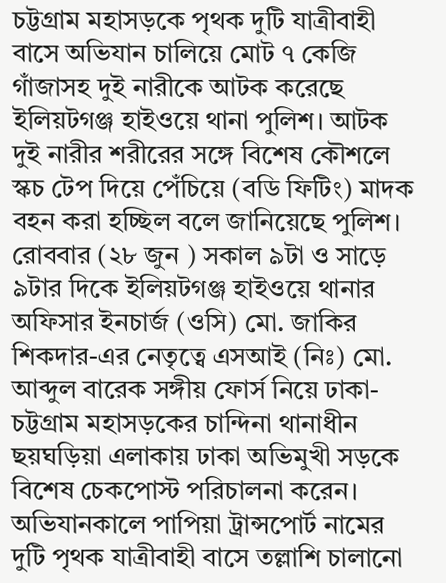চট্টগ্রাম মহাসড়কে পৃথক দুটি যাত্রীবাহী বাসে অভিযান চালিয়ে মোট ৭ কেজি গাঁজাসহ দুই নারীকে আটক করেছে ইলিয়টগঞ্জ হাইওয়ে থানা পুলিশ। আটক দুই নারীর শরীরের সঙ্গে বিশেষ কৌশলে স্কচ টেপ দিয়ে পেঁচিয়ে (বডি ফিটিং) মাদক বহন করা হচ্ছিল বলে জানিয়েছে পুলিশ। রোববার (২৮ জুন ) সকাল ৯টা ও সাড়ে ৯টার দিকে ইলিয়টগঞ্জ হাইওয়ে থানার অফিসার ইনচার্জ (ওসি) মো. জাকির শিকদার-এর নেতৃত্বে এসআই (নিঃ) মো. আব্দুল বারেক সঙ্গীয় ফোর্স নিয়ে ঢাকা-চট্টগ্রাম মহাসড়কের চান্দিনা থানাধীন ছয়ঘড়িয়া এলাকায় ঢাকা অভিমুখী সড়কে বিশেষ চেকপোস্ট পরিচালনা করেন। অভিযানকালে পাপিয়া ট্রান্সপোর্ট নামের দুটি পৃথক যাত্রীবাহী বাসে তল্লাশি চালানো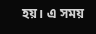হয়। এ সময়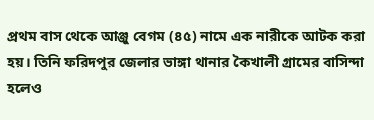প্রথম বাস থেকে আঞ্জু বেগম (৪৫) নামে এক নারীকে আটক করা হয়। তিনি ফরিদপুর জেলার ভাঙ্গা থানার কৈখালী গ্রামের বাসিন্দা হলেও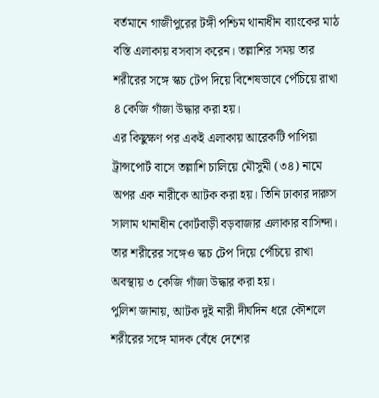বর্তমানে গাজীপুরের টঙ্গী পশ্চিম থানাধীন ব্যাংকের মাঠ বস্তি এলাকায় বসবাস করেন। তল্লাশির সময় তার শরীরের সঙ্গে স্কচ টেপ দিয়ে বিশেষভাবে পেঁচিয়ে রাখা ৪ কেজি গাঁজা উদ্ধার করা হয়।
এর কিছুক্ষণ পর একই এলাকায় আরেকটি পাপিয়া ট্রান্সপোর্ট বাসে তল্লাশি চালিয়ে মৌসুমী (৩৪) নামে অপর এক নারীকে আটক করা হয়। তিনি ঢাকার দারুস সালাম থানাধীন কোর্টবাড়ী বড়বাজার এলাকার বাসিন্দা। তার শরীরের সঙ্গেও স্কচ টেপ দিয়ে পেঁচিয়ে রাখা অবস্থায় ৩ কেজি গাঁজা উদ্ধার করা হয়।
পুলিশ জানায়, আটক দুই নারী দীর্ঘদিন ধরে কৌশলে শরীরের সঙ্গে মাদক বেঁধে দেশের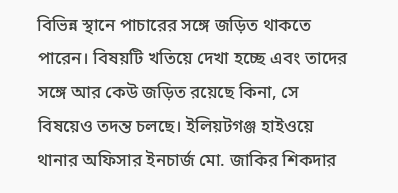বিভিন্ন স্থানে পাচারের সঙ্গে জড়িত থাকতে পারেন। বিষয়টি খতিয়ে দেখা হচ্ছে এবং তাদের সঙ্গে আর কেউ জড়িত রয়েছে কিনা, সে বিষয়েও তদন্ত চলছে। ইলিয়টগঞ্জ হাইওয়ে থানার অফিসার ইনচার্জ মো. জাকির শিকদার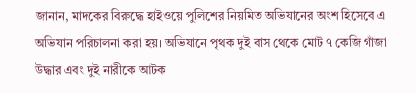জানান, মাদকের বিরুদ্ধে হাইওয়ে পুলিশের নিয়মিত অভিযানের অংশ হিসেবে এ অভিযান পরিচালনা করা হয়। অভিযানে পৃথক দুই বাস থেকে মোট ৭ কেজি গাঁজা উদ্ধার এবং দুই নারীকে আটক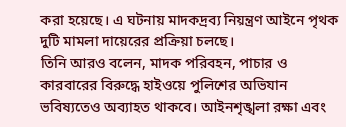করা হয়েছে। এ ঘটনায় মাদকদ্রব্য নিয়ন্ত্রণ আইনে পৃথক দুটি মামলা দায়েরের প্রক্রিয়া চলছে।
তিনি আরও বলেন, মাদক পরিবহন, পাচার ও কারবারের বিরুদ্ধে হাইওয়ে পুলিশের অভিযান ভবিষ্যতেও অব্যাহত থাকবে। আইনশৃঙ্খলা রক্ষা এবং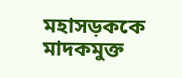মহাসড়ককে মাদকমুক্ত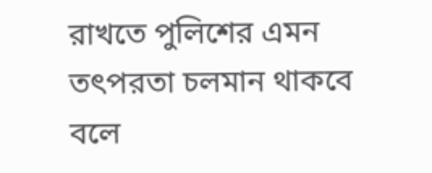রাখতে পুলিশের এমন তৎপরতা চলমান থাকবে বলে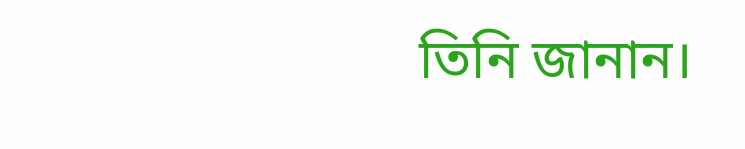তিনি জানান।